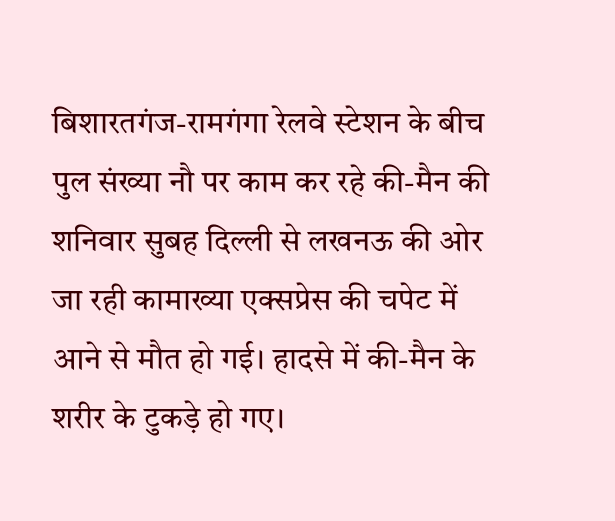बिशारतगंज-रामगंगा रेलवे स्टेशन के बीच पुल संख्या नौ पर काम कर रहे की-मैन की शनिवार सुबह दिल्ली से लखनऊ की ओर जा रही कामाख्या एक्सप्रेस की चपेट में आने से मौत हो गई। हादसे में की-मैन के शरीर के टुकड़े हो गए।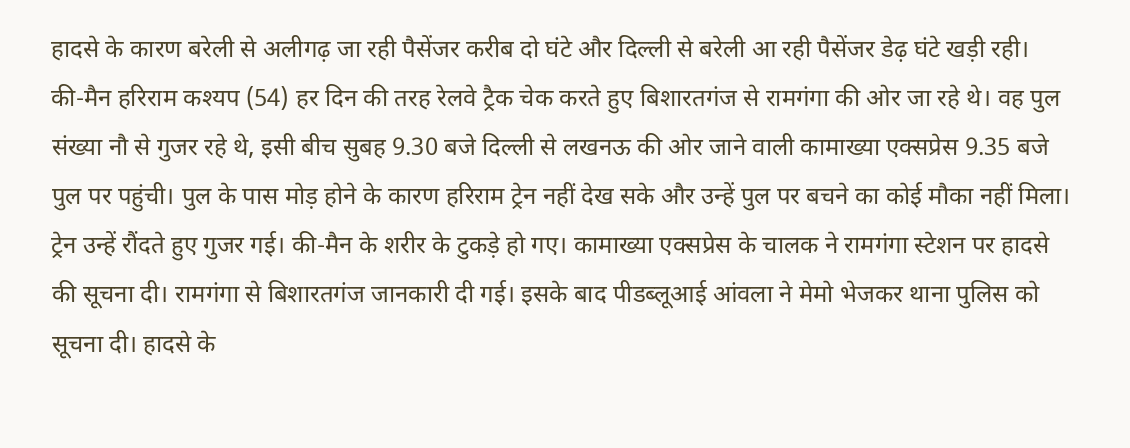हादसे के कारण बरेली से अलीगढ़ जा रही पैसेंजर करीब दो घंटे और दिल्ली से बरेली आ रही पैसेंजर डेढ़ घंटे खड़ी रही।
की-मैन हरिराम कश्यप (54) हर दिन की तरह रेलवे ट्रैक चेक करते हुए बिशारतगंज से रामगंगा की ओर जा रहे थे। वह पुल संख्या नौ से गुजर रहे थे, इसी बीच सुबह 9.30 बजे दिल्ली से लखनऊ की ओर जाने वाली कामाख्या एक्सप्रेस 9.35 बजे पुल पर पहुंची। पुल के पास मोड़ होने के कारण हरिराम ट्रेन नहीं देख सके और उन्हें पुल पर बचने का कोई मौका नहीं मिला। ट्रेन उन्हें रौंदते हुए गुजर गई। की-मैन के शरीर के टुकड़े हो गए। कामाख्या एक्सप्रेस के चालक ने रामगंगा स्टेशन पर हादसे की सूचना दी। रामगंगा से बिशारतगंज जानकारी दी गई। इसके बाद पीडब्लूआई आंवला ने मेमो भेजकर थाना पुलिस को सूचना दी। हादसे के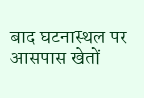बाद घटनास्थल पर आसपास खेतों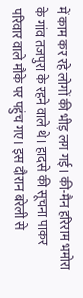में काम कर रहे लोगों की भीड़ लग गई। की-मैन हरिराम भमोरा के गांव तजपुरा के रहने वाले थे। हादसे की सूचना पाकर परिवार वाले मौके पर पहुंच गए। इस दौरान बरेली से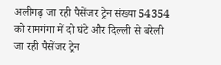अलीगढ़ जा रही पैसेंजर ट्रेन संख्या 54354 को रामगंगा में दो घंटे और दिल्ली से बरेली जा रही पैसेंजर ट्रेन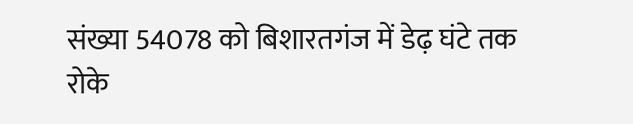संख्या 54078 को बिशारतगंज में डेढ़ घंटे तक रोके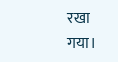रखा गया।